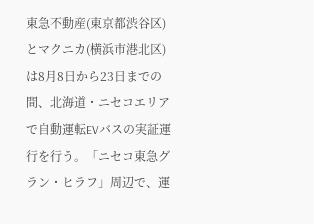東急不動産(東京都渋谷区)とマクニカ(横浜市港北区)は8月8日から23日までの間、北海道・ニセコエリアで自動運転EVバスの実証運行を行う。「ニセコ東急グラン・ヒラフ」周辺で、運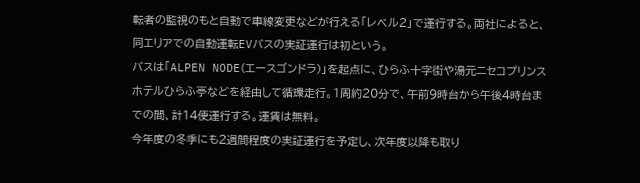転者の監視のもと自動で車線変更などが行える「レベル2」で運行する。両社によると、同エリアでの自動運転EVバスの実証運行は初という。
バスは「ALPEN NODE(エースゴンドラ)」を起点に、ひらふ十字街や湯元ニセコプリンスホテルひらふ亭などを経由して循環走行。1周約20分で、午前9時台から午後4時台までの間、計14便運行する。運賃は無料。
今年度の冬季にも2週間程度の実証運行を予定し、次年度以降も取り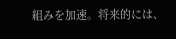組みを加速。将来的には、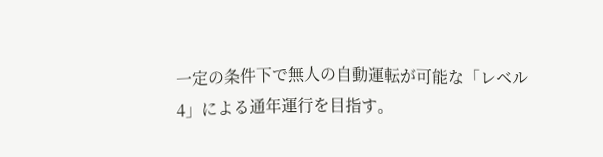一定の条件下で無人の自動運転が可能な「レベル4」による通年運行を目指す。